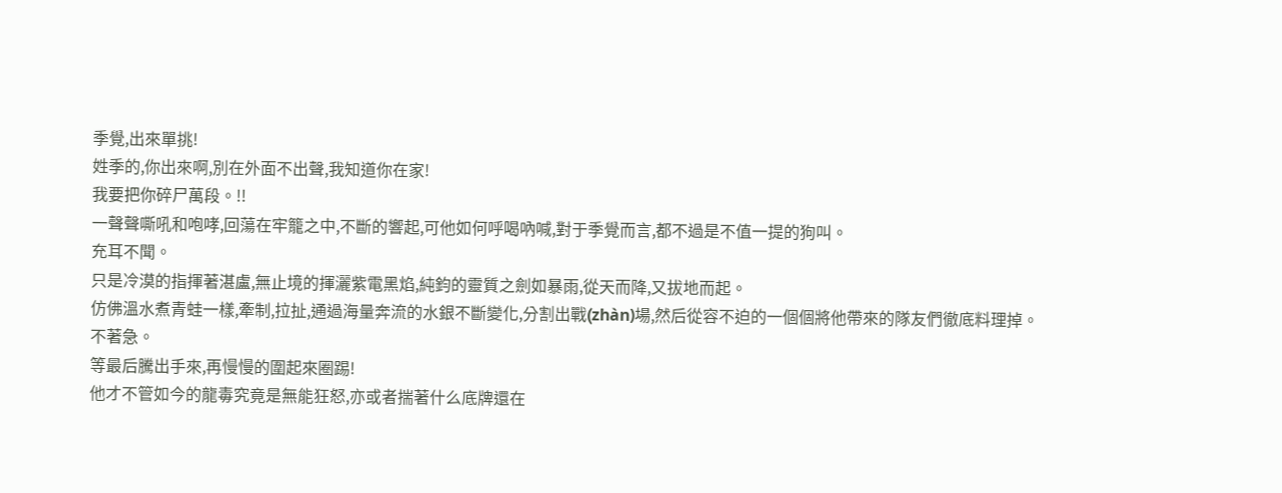季覺,出來單挑!
姓季的,你出來啊,別在外面不出聲,我知道你在家!
我要把你碎尸萬段。!!
一聲聲嘶吼和咆哮,回蕩在牢籠之中,不斷的響起,可他如何呼喝吶喊,對于季覺而言,都不過是不值一提的狗叫。
充耳不聞。
只是冷漠的指揮著湛盧,無止境的揮灑紫電黑焰,純鈞的靈質之劍如暴雨,從天而降,又拔地而起。
仿佛溫水煮青蛙一樣,牽制,拉扯,通過海量奔流的水銀不斷變化,分割出戰(zhàn)場,然后從容不迫的一個個將他帶來的隊友們徹底料理掉。
不著急。
等最后騰出手來,再慢慢的圍起來圈踢!
他才不管如今的龍毒究竟是無能狂怒,亦或者揣著什么底牌還在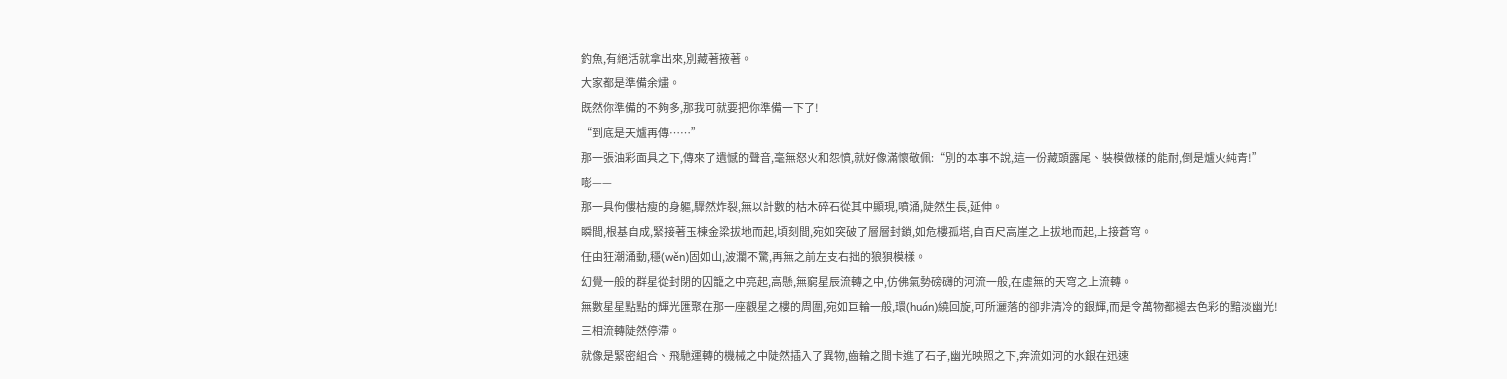釣魚,有絕活就拿出來,別藏著掖著。
大家都是準備余燼。
既然你準備的不夠多,那我可就要把你準備一下了!
“到底是天爐再傳……”
那一張油彩面具之下,傳來了遺憾的聲音,毫無怒火和怨憤,就好像滿懷敬佩:“別的本事不說,這一份藏頭露尾、裝模做樣的能耐,倒是爐火純青!”
嘭——
那一具佝僂枯瘦的身軀,驟然炸裂,無以計數的枯木碎石從其中顯現,噴涌,陡然生長,延伸。
瞬間,根基自成,緊接著玉棟金梁拔地而起,頃刻間,宛如突破了層層封鎖,如危樓孤塔,自百尺高崖之上拔地而起,上接蒼穹。
任由狂潮涌動,穩(wěn)固如山,波瀾不驚,再無之前左支右拙的狼狽模樣。
幻覺一般的群星從封閉的囚籠之中亮起,高懸,無窮星辰流轉之中,仿佛氣勢磅礴的河流一般,在虛無的天穹之上流轉。
無數星星點點的輝光匯聚在那一座觀星之樓的周圍,宛如巨輪一般,環(huán)繞回旋,可所灑落的卻非清冷的銀輝,而是令萬物都褪去色彩的黯淡幽光!
三相流轉陡然停滯。
就像是緊密組合、飛馳運轉的機械之中陡然插入了異物,齒輪之間卡進了石子,幽光映照之下,奔流如河的水銀在迅速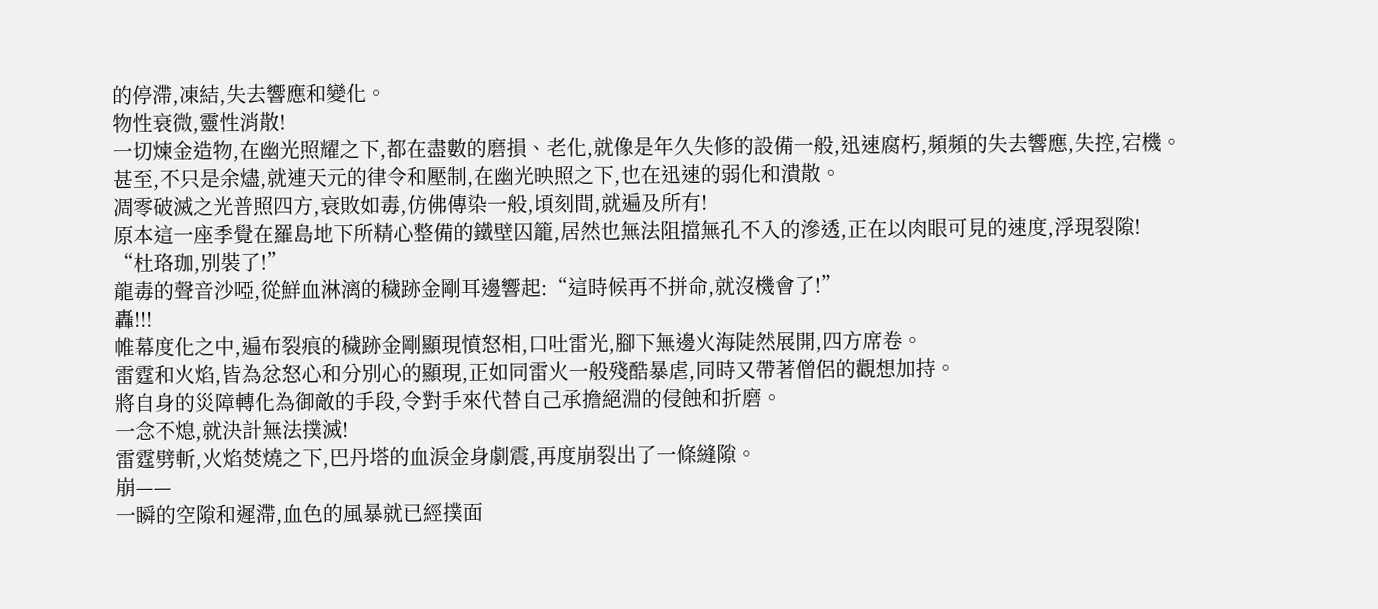的停滯,凍結,失去響應和變化。
物性衰微,靈性消散!
一切煉金造物,在幽光照耀之下,都在盡數的磨損、老化,就像是年久失修的設備一般,迅速腐朽,頻頻的失去響應,失控,宕機。
甚至,不只是余燼,就連天元的律令和壓制,在幽光映照之下,也在迅速的弱化和潰散。
凋零破滅之光普照四方,衰敗如毒,仿佛傳染一般,頃刻間,就遍及所有!
原本這一座季覺在羅島地下所精心整備的鐵壁囚籠,居然也無法阻擋無孔不入的滲透,正在以肉眼可見的速度,浮現裂隙!
“杜珞珈,別裝了!”
龍毒的聲音沙啞,從鮮血淋漓的穢跡金剛耳邊響起:“這時候再不拼命,就沒機會了!”
轟!!!
帷幕度化之中,遍布裂痕的穢跡金剛顯現憤怒相,口吐雷光,腳下無邊火海陡然展開,四方席卷。
雷霆和火焰,皆為忿怒心和分別心的顯現,正如同雷火一般殘酷暴虐,同時又帶著僧侶的觀想加持。
將自身的災障轉化為御敵的手段,令對手來代替自己承擔絕淵的侵蝕和折磨。
一念不熄,就決計無法撲滅!
雷霆劈斬,火焰焚燒之下,巴丹塔的血淚金身劇震,再度崩裂出了一條縫隙。
崩——
一瞬的空隙和遲滯,血色的風暴就已經撲面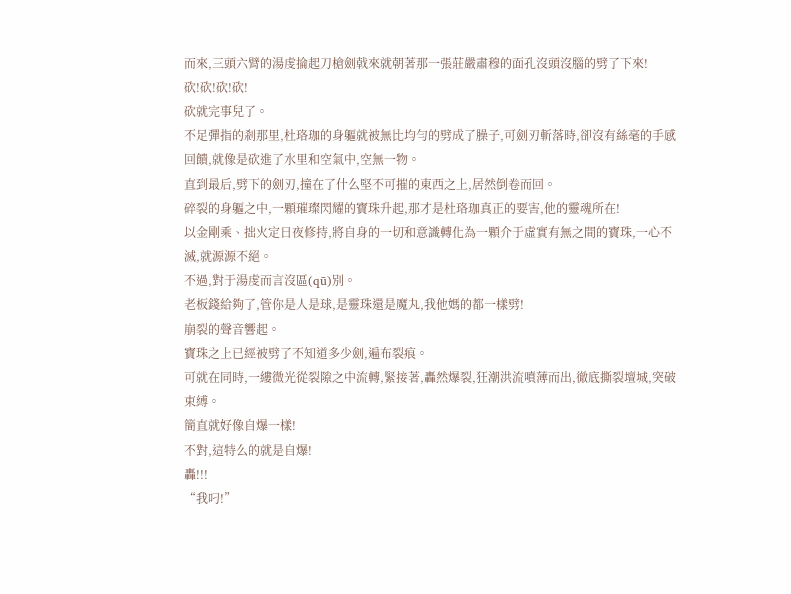而來,三頭六臂的湯虔掄起刀槍劍戟來就朝著那一張莊嚴肅穆的面孔沒頭沒腦的劈了下來!
砍!砍!砍!砍!
砍就完事兒了。
不足彈指的剎那里,杜珞珈的身軀就被無比均勻的劈成了臊子,可劍刃斬落時,卻沒有絲毫的手感回饋,就像是砍進了水里和空氣中,空無一物。
直到最后,劈下的劍刃,撞在了什么堅不可摧的東西之上,居然倒卷而回。
碎裂的身軀之中,一顆璀璨閃耀的寶珠升起,那才是杜珞珈真正的要害,他的靈魂所在!
以金剛乘、拙火定日夜修持,將自身的一切和意識轉化為一顆介于虛實有無之間的寶珠,一心不滅,就源源不絕。
不過,對于湯虔而言沒區(qū)別。
老板錢給夠了,管你是人是球,是靈珠還是魔丸,我他媽的都一樣劈!
崩裂的聲音響起。
寶珠之上已經被劈了不知道多少劍,遍布裂痕。
可就在同時,一縷微光從裂隙之中流轉,緊接著,轟然爆裂,狂潮洪流噴薄而出,徹底撕裂壇城,突破束縛。
簡直就好像自爆一樣!
不對,這特么的就是自爆!
轟!!!
“我叼!”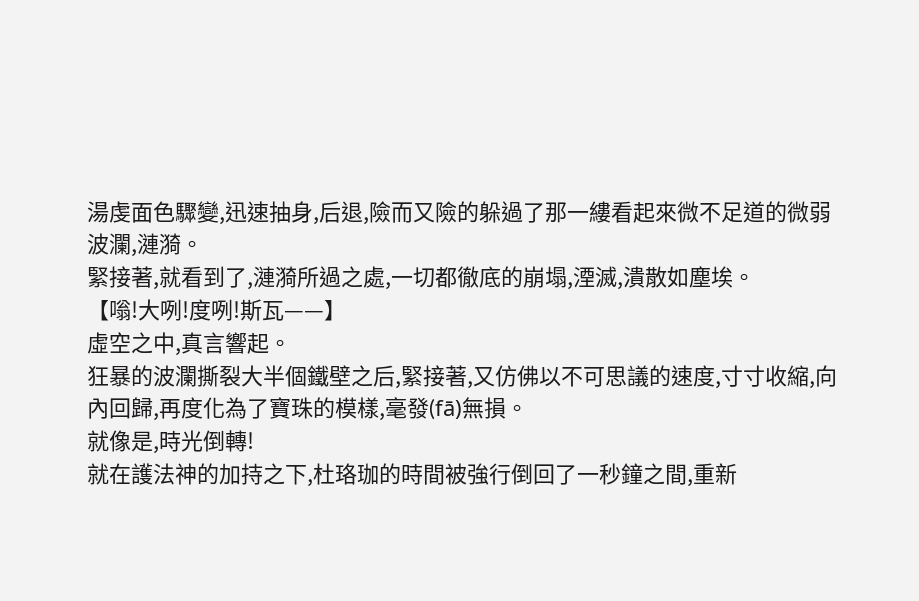湯虔面色驟變,迅速抽身,后退,險而又險的躲過了那一縷看起來微不足道的微弱波瀾,漣漪。
緊接著,就看到了,漣漪所過之處,一切都徹底的崩塌,湮滅,潰散如塵埃。
【嗡!大咧!度咧!斯瓦——】
虛空之中,真言響起。
狂暴的波瀾撕裂大半個鐵壁之后,緊接著,又仿佛以不可思議的速度,寸寸收縮,向內回歸,再度化為了寶珠的模樣,毫發(fā)無損。
就像是,時光倒轉!
就在護法神的加持之下,杜珞珈的時間被強行倒回了一秒鐘之間,重新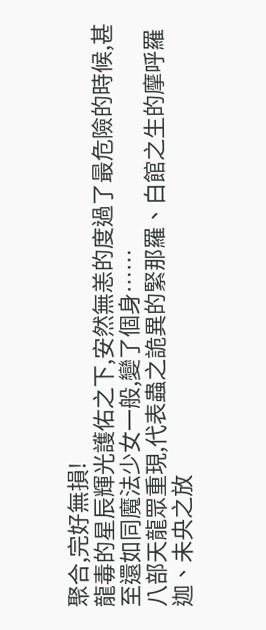聚合,完好無損!
龍毒的星辰輝光護佑之下,安然無恙的度過了最危險的時候,甚至還如同魔法少女一般,變了個身……
八部天龍眾重現,代表蟲之詭異的緊那羅、白館之生的摩呼羅迦、未央之放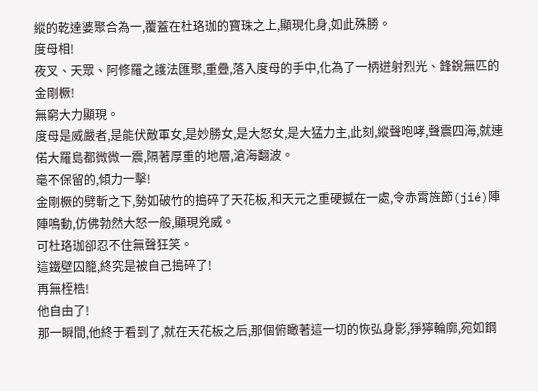縱的乾達婆聚合為一,覆蓋在杜珞珈的寶珠之上,顯現化身,如此殊勝。
度母相!
夜叉、天眾、阿修羅之護法匯聚,重疊,落入度母的手中,化為了一柄迸射烈光、鋒銳無匹的金剛橛!
無窮大力顯現。
度母是威嚴者,是能伏敵軍女,是妙勝女,是大怒女,是大猛力主,此刻,縱聲咆哮,聲震四海,就連偌大羅島都微微一震,隔著厚重的地層,滄海翻波。
毫不保留的,傾力一擊!
金剛橛的劈斬之下,勢如破竹的搗碎了天花板,和天元之重硬撼在一處,令赤霄旌節(jié)陣陣鳴動,仿佛勃然大怒一般,顯現兇威。
可杜珞珈卻忍不住無聲狂笑。
這鐵壁囚籠,終究是被自己搗碎了!
再無桎梏!
他自由了!
那一瞬間,他終于看到了,就在天花板之后,那個俯瞰著這一切的恢弘身影,猙獰輪廓,宛如鋼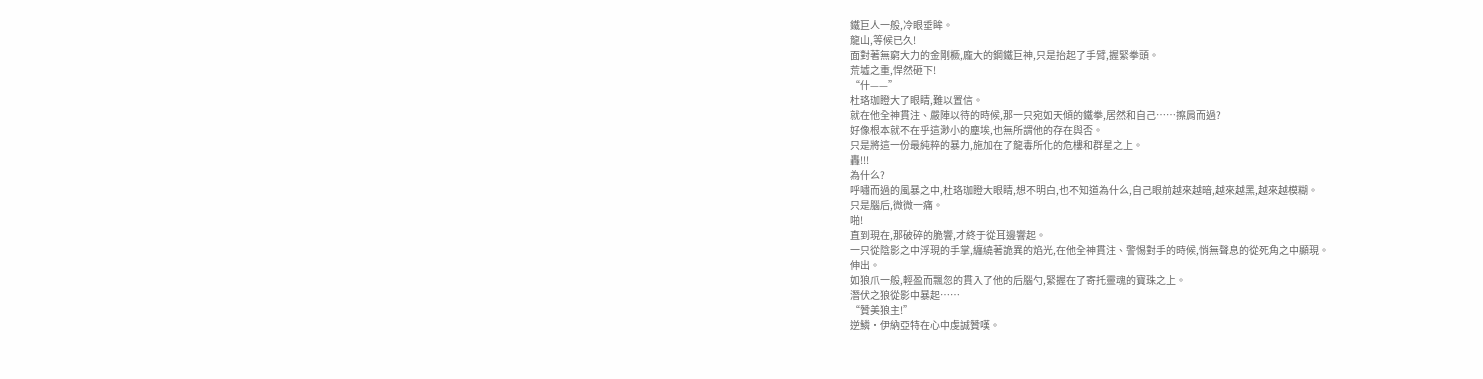鐵巨人一般,冷眼垂眸。
龍山,等候已久!
面對著無窮大力的金剛橛,龐大的鋼鐵巨神,只是抬起了手臂,握緊拳頭。
荒墟之重,悍然砸下!
“什——”
杜珞珈瞪大了眼睛,難以置信。
就在他全神貫注、嚴陣以待的時候,那一只宛如天傾的鐵拳,居然和自己……擦肩而過?
好像根本就不在乎這渺小的塵埃,也無所謂他的存在與否。
只是將這一份最純粹的暴力,施加在了龍毒所化的危樓和群星之上。
轟!!!
為什么?
呼嘯而過的風暴之中,杜珞珈瞪大眼睛,想不明白,也不知道為什么,自己眼前越來越暗,越來越黑,越來越模糊。
只是腦后,微微一痛。
啪!
直到現在,那破碎的脆響,才終于從耳邊響起。
一只從陰影之中浮現的手掌,纏繞著詭異的焰光,在他全神貫注、警惕對手的時候,悄無聲息的從死角之中顯現。
伸出。
如狼爪一般,輕盈而飄忽的貫入了他的后腦勺,緊握在了寄托靈魂的寶珠之上。
潛伏之狼從影中暴起……
“贊美狼主!”
逆鱗·伊納亞特在心中虔誠贊嘆。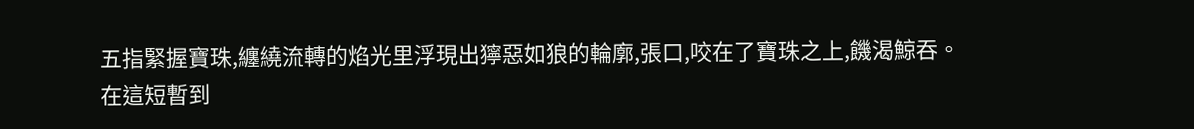五指緊握寶珠,纏繞流轉的焰光里浮現出獰惡如狼的輪廓,張口,咬在了寶珠之上,饑渴鯨吞。
在這短暫到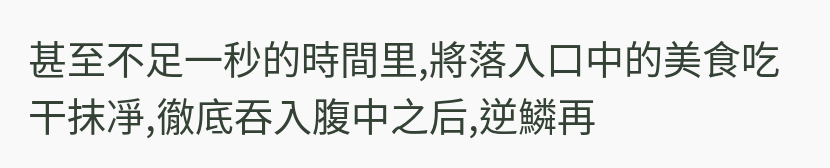甚至不足一秒的時間里,將落入口中的美食吃干抹凈,徹底吞入腹中之后,逆鱗再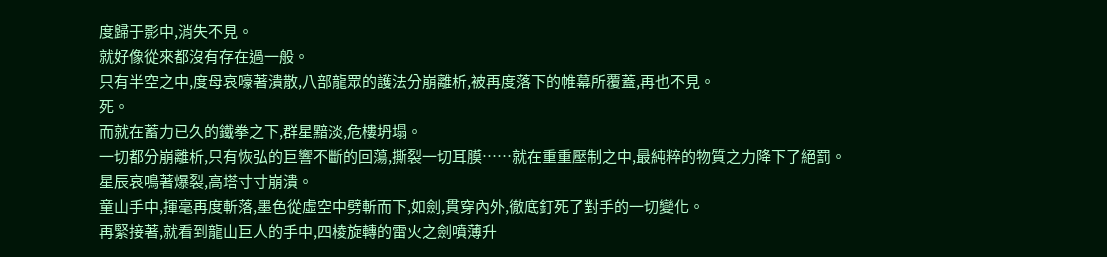度歸于影中,消失不見。
就好像從來都沒有存在過一般。
只有半空之中,度母哀嚎著潰散,八部龍眾的護法分崩離析,被再度落下的帷幕所覆蓋,再也不見。
死。
而就在蓄力已久的鐵拳之下,群星黯淡,危樓坍塌。
一切都分崩離析,只有恢弘的巨響不斷的回蕩,撕裂一切耳膜……就在重重壓制之中,最純粹的物質之力降下了絕罰。
星辰哀鳴著爆裂,高塔寸寸崩潰。
童山手中,揮毫再度斬落,墨色從虛空中劈斬而下,如劍,貫穿內外,徹底釘死了對手的一切變化。
再緊接著,就看到龍山巨人的手中,四棱旋轉的雷火之劍噴薄升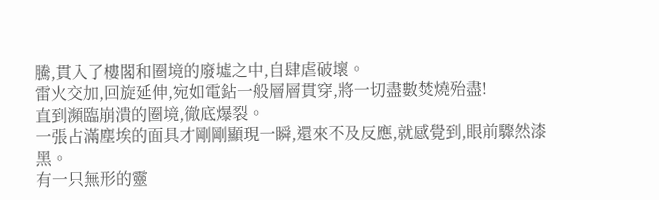騰,貫入了樓閣和圈境的廢墟之中,自肆虐破壞。
雷火交加,回旋延伸,宛如電鉆一般層層貫穿,將一切盡數焚燒殆盡!
直到瀕臨崩潰的圈境,徹底爆裂。
一張占滿塵埃的面具才剛剛顯現一瞬,還來不及反應,就感覺到,眼前驟然漆黑。
有一只無形的靈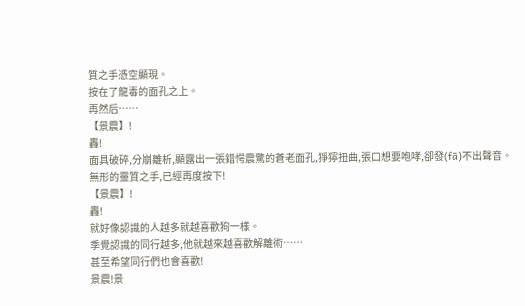質之手憑空顯現。
按在了龍毒的面孔之上。
再然后……
【景震】!
轟!
面具破碎,分崩離析,顯露出一張錯愕震驚的蒼老面孔,猙獰扭曲,張口想要咆哮,卻發(fā)不出聲音。
無形的靈質之手,已經再度按下!
【景震】!
轟!
就好像認識的人越多就越喜歡狗一樣。
季覺認識的同行越多,他就越來越喜歡解離術……
甚至希望同行們也會喜歡!
景震!景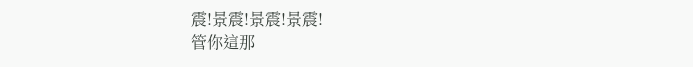震!景震!景震!景震!
管你這那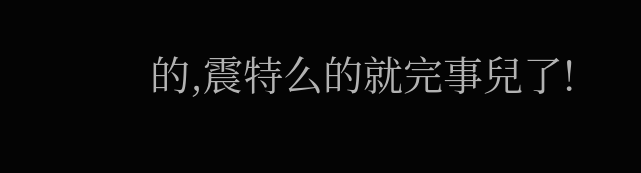的,震特么的就完事兒了!